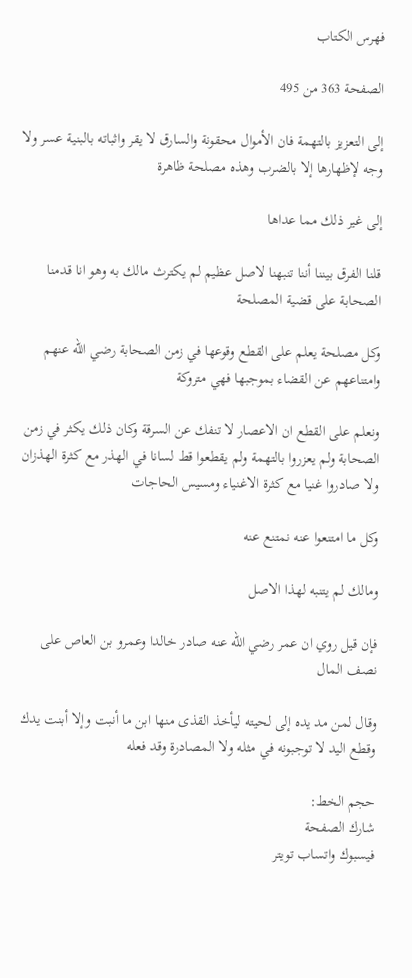فهرس الكتاب

الصفحة 363 من 495

إلى التعزيز بالتهمة فان الأموال محقونة والسارق لا يقر واثباته بالبنية عسر ولا وجه لإظهارها إلا بالضرب وهذه مصلحة ظاهرة

إلى غير ذلك مما عداها

قلنا الفرق بيننا أننا تنبهنا لاصل عظيم لم يكترث مالك به وهو انا قدمنا الصحابة على قضية المصلحة

وكل مصلحة يعلم على القطع وقوعها في زمن الصحابة رضي الله عنهم وامتناعهم عن القضاء بموجبها فهي متروكة

ونعلم على القطع ان الاعصار لا تنفك عن السرقة وكان ذلك يكثر في زمن الصحابة ولم يعزروا بالتهمة ولم يقطعوا قط لسانا في الهذر مع كثرة الهذزان ولا صادروا غنيا مع كثرة الاغنياء ومسيس الحاجات

وكل ما امتنعوا عنه نمتنع عنه

ومالك لم يتنبه لهذا الاصل

فإن قيل روي ان عمر رضي الله عنه صادر خالدا وعمرو بن العاص على نصف المال

وقال لمن مد يده إلى لحيته ليأخذ القذى منها ابن ما أنبت وإلا أبنت يدك وقطع اليد لا توجبونه في مثله ولا المصادرة وقد فعله

حجم الخط:
شارك الصفحة
فيسبوك واتساب تويتر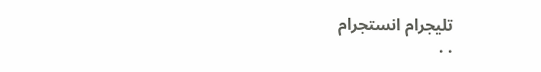تليجرام انستجرام
. .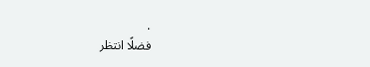.
فضلًا انتظر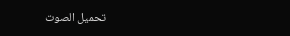تحميل الصوت